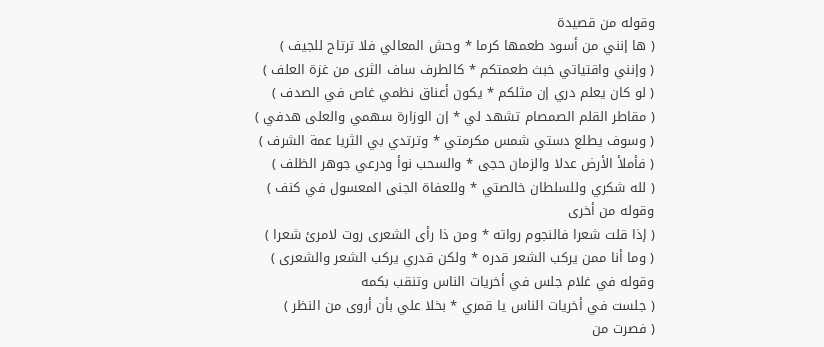وقوله من قصيدة
( ها إنني من أسود طعمها كرما * وحش المعالي فلا ترتاح للجيف )
( وإنني واقتياتي خبث طعمتكم * كالطرف ساف الثرى من غزة العلف )
( لو كان يعلم دري إن مثلكم * يكون أعناق نظمي غاص في الصدف )
( مقاطر القلم الصمصام تشهد لي * إن الوزارة سهمي والعلى هدفي )
( وسوف يطلع دستي شمس مكرمتي * وترتدي بي الثريا عمة الشرف )
( فأملأ الأرض عدلا والزمان حجى * والسحب نوأ ودرعي جوهر الظلف )
( لله شكري وللسلطان خالصتي * وللعفاة الجنى المعسول في كنف )
وقوله من أخرى
( إذا قلت شعرا فالنجوم رواته * ومن ذا رأى الشعرى روت لامرئ شعرا )
( وما أنا ممن يركب الشعر قدره * ولكن قدري يركب الشعر والشعرى )
وقوله في غلام جلس في أخريات الناس وتنقب بكمه
( جلست في أخريات الناس يا قمري * بخلا علي بأن أروى من النظر )
( فصرت من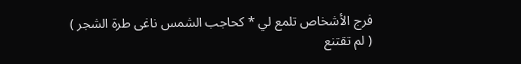فرج الأشخاص تلمع لي * كحاجب الشمس ناغى طرة الشجر )
( لم تقتنع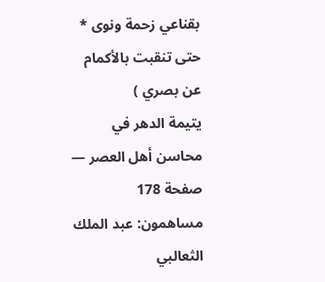بقناعي زحمة ونوى * حتى تنقبت بالأكمام عن بصري )
يتيمة الدهر في محاسن أهل العصر — صفحة 178
مساهمون: عبد الملك الثعالبي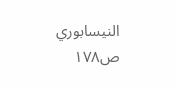النيسابوري
ص١٧٨